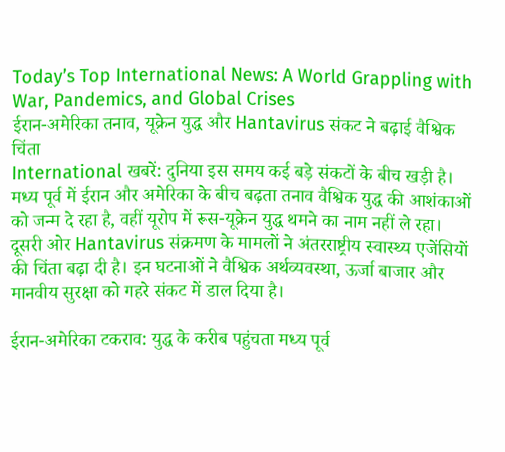Today’s Top International News: A World Grappling with War, Pandemics, and Global Crises
ईरान-अमेरिका तनाव, यूक्रेन युद्ध और Hantavirus संकट ने बढ़ाई वैश्विक चिंता
International खबरें: दुनिया इस समय कई बड़े संकटों के बीच खड़ी है। मध्य पूर्व में ईरान और अमेरिका के बीच बढ़ता तनाव वैश्विक युद्ध की आशंकाओं को जन्म दे रहा है, वहीं यूरोप में रूस-यूक्रेन युद्ध थमने का नाम नहीं ले रहा। दूसरी ओर Hantavirus संक्रमण के मामलों ने अंतरराष्ट्रीय स्वास्थ्य एजेंसियों की चिंता बढ़ा दी है। इन घटनाओं ने वैश्विक अर्थव्यवस्था, ऊर्जा बाजार और मानवीय सुरक्षा को गहरे संकट में डाल दिया है।

ईरान-अमेरिका टकराव: युद्ध के करीब पहुंचता मध्य पूर्व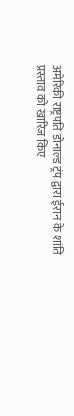अमेरिकी राष्ट्रपति डोनाल्ड ट्रंप द्वारा ईरान के शांति प्रस्ताव को खारिज किए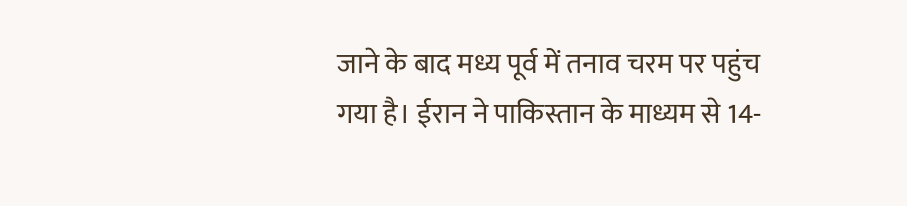जाने के बाद मध्य पूर्व में तनाव चरम पर पहुंच गया है। ईरान ने पाकिस्तान के माध्यम से 14-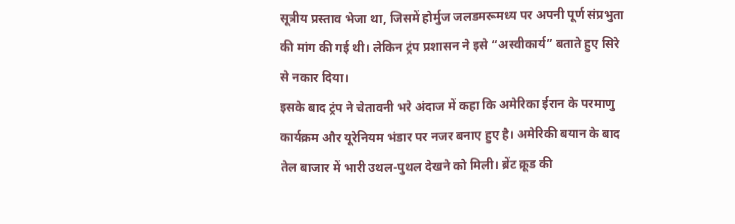सूत्रीय प्रस्ताव भेजा था, जिसमें होर्मुज जलडमरूमध्य पर अपनी पूर्ण संप्रभुता की मांग की गई थी। लेकिन ट्रंप प्रशासन ने इसे “अस्वीकार्य” बताते हुए सिरे से नकार दिया।
इसके बाद ट्रंप ने चेतावनी भरे अंदाज में कहा कि अमेरिका ईरान के परमाणु कार्यक्रम और यूरेनियम भंडार पर नजर बनाए हुए है। अमेरिकी बयान के बाद तेल बाजार में भारी उथल-पुथल देखने को मिली। ब्रेंट क्रूड की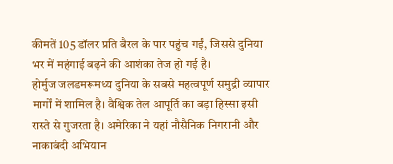कीमतें 105 डॉलर प्रति बैरल के पार पहुंच गईं, जिससे दुनिया भर में महंगाई बढ़ने की आशंका तेज हो गई है।
होर्मुज जलडमरूमध्य दुनिया के सबसे महत्वपूर्ण समुद्री व्यापार मार्गों में शामिल है। वैश्विक तेल आपूर्ति का बड़ा हिस्सा इसी रास्ते से गुजरता है। अमेरिका ने यहां नौसैनिक निगरानी और नाकाबंदी अभियान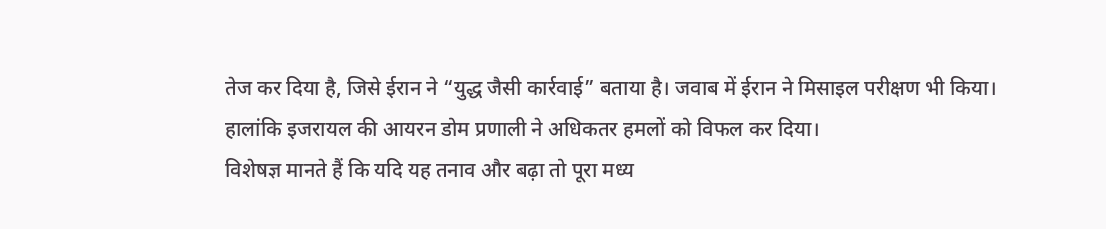तेज कर दिया है, जिसे ईरान ने “युद्ध जैसी कार्रवाई” बताया है। जवाब में ईरान ने मिसाइल परीक्षण भी किया। हालांकि इजरायल की आयरन डोम प्रणाली ने अधिकतर हमलों को विफल कर दिया।
विशेषज्ञ मानते हैं कि यदि यह तनाव और बढ़ा तो पूरा मध्य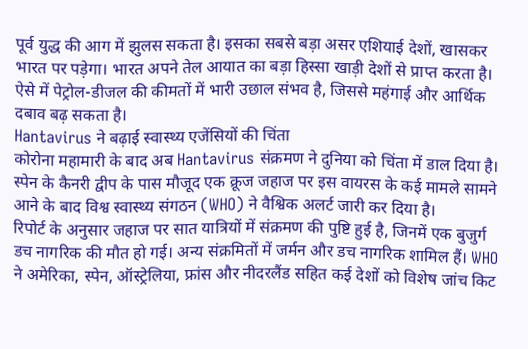पूर्व युद्ध की आग में झुलस सकता है। इसका सबसे बड़ा असर एशियाई देशों, खासकर भारत पर पड़ेगा। भारत अपने तेल आयात का बड़ा हिस्सा खाड़ी देशों से प्राप्त करता है। ऐसे में पेट्रोल-डीजल की कीमतों में भारी उछाल संभव है, जिससे महंगाई और आर्थिक दबाव बढ़ सकता है।
Hantavirus ने बढ़ाई स्वास्थ्य एजेंसियों की चिंता
कोरोना महामारी के बाद अब Hantavirus संक्रमण ने दुनिया को चिंता में डाल दिया है। स्पेन के कैनरी द्वीप के पास मौजूद एक क्रूज जहाज पर इस वायरस के कई मामले सामने आने के बाद विश्व स्वास्थ्य संगठन (WHO) ने वैश्विक अलर्ट जारी कर दिया है।
रिपोर्ट के अनुसार जहाज पर सात यात्रियों में संक्रमण की पुष्टि हुई है, जिनमें एक बुजुर्ग डच नागरिक की मौत हो गई। अन्य संक्रमितों में जर्मन और डच नागरिक शामिल हैं। WHO ने अमेरिका, स्पेन, ऑस्ट्रेलिया, फ्रांस और नीदरलैंड सहित कई देशों को विशेष जांच किट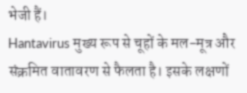भेजी हैं।
Hantavirus मुख्य रूप से चूहों के मल-मूत्र और संक्रमित वातावरण से फैलता है। इसके लक्षणों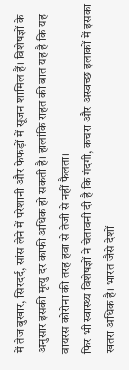में तेज बुखार, सिरदर्द, सांस लेने में परेशानी और फेफड़ों में सूजन शामिल हैं। विशेषज्ञों के अनुसार इसकी मृत्यु दर काफी अधिक हो सकती है। हालांकि राहत की बात यह है कि यह वायरस कोरोना की तरह हवा से तेजी से नहीं फैलता।
फिर भी स्वास्थ्य विशेषज्ञों ने चेतावनी दी है कि गंदगी, कचरा और अस्वच्छ इलाकों में इसका खतरा अधिक है। भारत जैसे देशों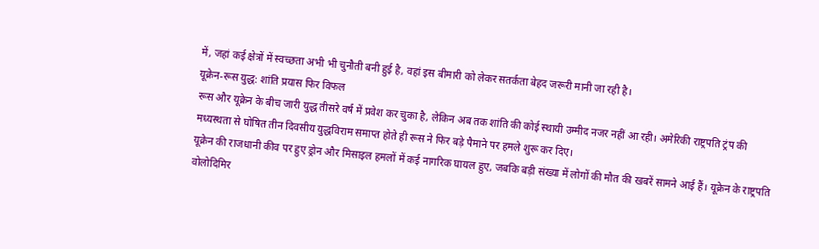में, जहां कई क्षेत्रों में स्वच्छता अभी भी चुनौती बनी हुई है, वहां इस बीमारी को लेकर सतर्कता बेहद जरूरी मानी जा रही है।
यूक्रेन-रूस युद्ध: शांति प्रयास फिर विफल
रूस और यूक्रेन के बीच जारी युद्ध तीसरे वर्ष में प्रवेश कर चुका है, लेकिन अब तक शांति की कोई स्थायी उम्मीद नजर नहीं आ रही। अमेरिकी राष्ट्रपति ट्रंप की मध्यस्थता से घोषित तीन दिवसीय युद्धविराम समाप्त होते ही रूस ने फिर बड़े पैमाने पर हमले शुरू कर दिए।
यूक्रेन की राजधानी कीव पर हुए ड्रोन और मिसाइल हमलों में कई नागरिक घायल हुए, जबकि बड़ी संख्या में लोगों की मौत की खबरें सामने आई हैं। यूक्रेन के राष्ट्रपति वोलोदिमिर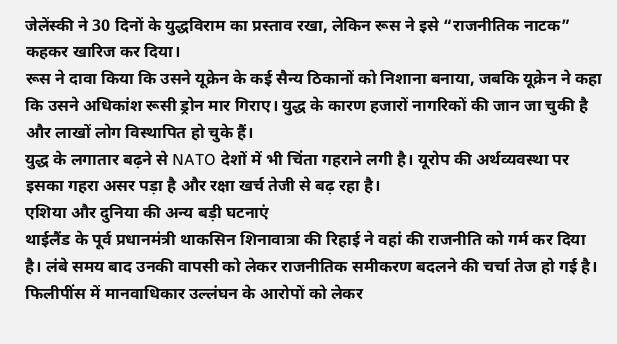जेलेंस्की ने 30 दिनों के युद्धविराम का प्रस्ताव रखा, लेकिन रूस ने इसे “राजनीतिक नाटक” कहकर खारिज कर दिया।
रूस ने दावा किया कि उसने यूक्रेन के कई सैन्य ठिकानों को निशाना बनाया, जबकि यूक्रेन ने कहा कि उसने अधिकांश रूसी ड्रोन मार गिराए। युद्ध के कारण हजारों नागरिकों की जान जा चुकी है और लाखों लोग विस्थापित हो चुके हैं।
युद्ध के लगातार बढ़ने से NATO देशों में भी चिंता गहराने लगी है। यूरोप की अर्थव्यवस्था पर इसका गहरा असर पड़ा है और रक्षा खर्च तेजी से बढ़ रहा है।
एशिया और दुनिया की अन्य बड़ी घटनाएं
थाईलैंड के पूर्व प्रधानमंत्री थाकसिन शिनावात्रा की रिहाई ने वहां की राजनीति को गर्म कर दिया है। लंबे समय बाद उनकी वापसी को लेकर राजनीतिक समीकरण बदलने की चर्चा तेज हो गई है।
फिलीपींस में मानवाधिकार उल्लंघन के आरोपों को लेकर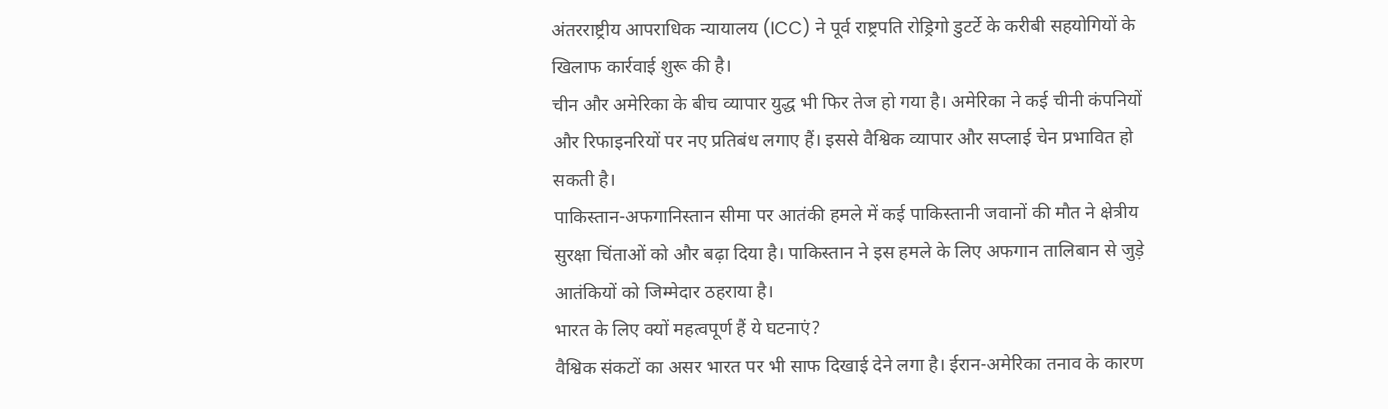अंतरराष्ट्रीय आपराधिक न्यायालय (ICC) ने पूर्व राष्ट्रपति रोड्रिगो डुटर्टे के करीबी सहयोगियों के खिलाफ कार्रवाई शुरू की है।
चीन और अमेरिका के बीच व्यापार युद्ध भी फिर तेज हो गया है। अमेरिका ने कई चीनी कंपनियों और रिफाइनरियों पर नए प्रतिबंध लगाए हैं। इससे वैश्विक व्यापार और सप्लाई चेन प्रभावित हो सकती है।
पाकिस्तान-अफगानिस्तान सीमा पर आतंकी हमले में कई पाकिस्तानी जवानों की मौत ने क्षेत्रीय सुरक्षा चिंताओं को और बढ़ा दिया है। पाकिस्तान ने इस हमले के लिए अफगान तालिबान से जुड़े आतंकियों को जिम्मेदार ठहराया है।
भारत के लिए क्यों महत्वपूर्ण हैं ये घटनाएं?
वैश्विक संकटों का असर भारत पर भी साफ दिखाई देने लगा है। ईरान-अमेरिका तनाव के कारण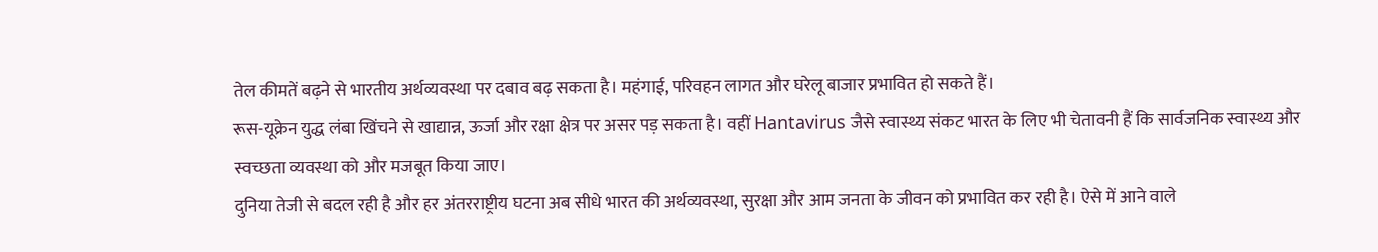तेल कीमतें बढ़ने से भारतीय अर्थव्यवस्था पर दबाव बढ़ सकता है। महंगाई, परिवहन लागत और घरेलू बाजार प्रभावित हो सकते हैं।
रूस-यूक्रेन युद्ध लंबा खिंचने से खाद्यान्न, ऊर्जा और रक्षा क्षेत्र पर असर पड़ सकता है। वहीं Hantavirus जैसे स्वास्थ्य संकट भारत के लिए भी चेतावनी हैं कि सार्वजनिक स्वास्थ्य और स्वच्छता व्यवस्था को और मजबूत किया जाए।
दुनिया तेजी से बदल रही है और हर अंतरराष्ट्रीय घटना अब सीधे भारत की अर्थव्यवस्था, सुरक्षा और आम जनता के जीवन को प्रभावित कर रही है। ऐसे में आने वाले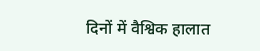दिनों में वैश्विक हालात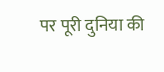पर पूरी दुनिया की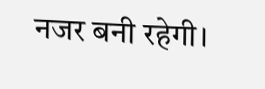नजर बनी रहेगी।